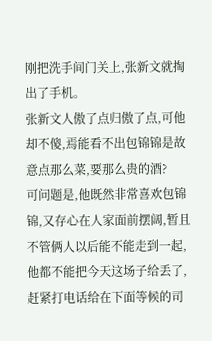刚把洗手间门关上,张新文就掏出了手机。
张新文人傲了点归傲了点,可他却不傻,焉能看不出包锦锦是故意点那么菜,要那么贵的酒?
可问题是,他既然非常喜欢包锦锦,又存心在人家面前摆阔,暂且不管俩人以后能不能走到一起,他都不能把今天这场子给丢了,赶紧打电话给在下面等候的司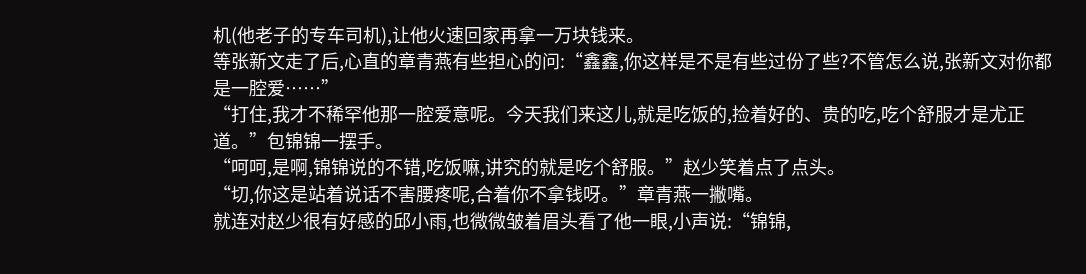机(他老子的专车司机),让他火速回家再拿一万块钱来。
等张新文走了后,心直的章青燕有些担心的问:“鑫鑫,你这样是不是有些过份了些?不管怎么说,张新文对你都是一腔爱……”
“打住,我才不稀罕他那一腔爱意呢。今天我们来这儿,就是吃饭的,捡着好的、贵的吃,吃个舒服才是尤正道。”包锦锦一摆手。
“呵呵,是啊,锦锦说的不错,吃饭嘛,讲究的就是吃个舒服。”赵少笑着点了点头。
“切,你这是站着说话不害腰疼呢,合着你不拿钱呀。”章青燕一撇嘴。
就连对赵少很有好感的邱小雨,也微微皱着眉头看了他一眼,小声说:“锦锦,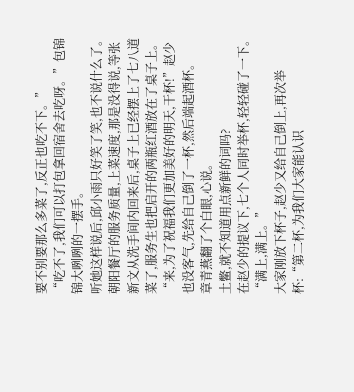要不别要那么多菜了,反正也吃不下。”
“吃不了,我们可以打包拿回宿舍去吃呀。”包锦锦大咧咧的一摆手。
听她这样说后,邱小雨只好笑了笑,也不说什么了。
朝阳餐厅的服务质量,上菜速度,那是没得说,等张新文从洗手间内回来后,桌子上已经摆上了七八道菜了,服务生也把启开的两瓶红酒放在了桌子上。
“来,为了祝福我们更加美好的明天,干杯!”赵少也没客气,先给自己倒了一杯,然后端起酒杯。
章青燕翻了个白眼,心说。
土鳖,就不知道用点新鲜的词吗?
在赵少的提议下,七个人同时举杯,轻轻碰了一下。
“满上,满上。”
大家刚放下杯子,赵少又给自己倒上,再次举杯:“第二杯,为我们大家能认识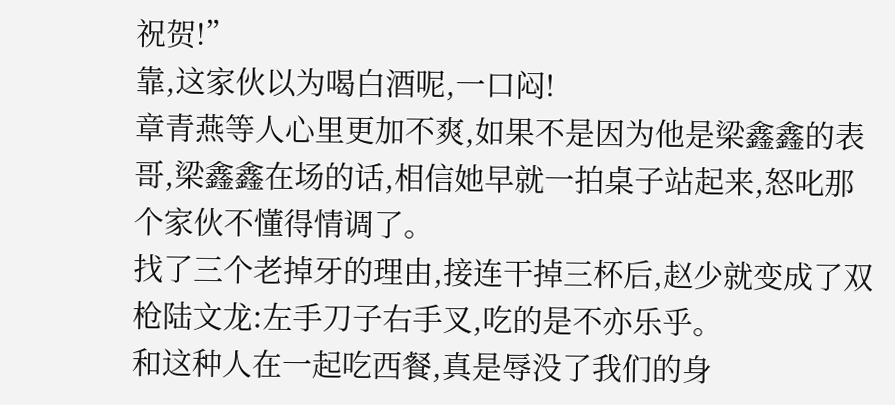祝贺!”
靠,这家伙以为喝白酒呢,一口闷!
章青燕等人心里更加不爽,如果不是因为他是梁鑫鑫的表哥,梁鑫鑫在场的话,相信她早就一拍桌子站起来,怒叱那个家伙不懂得情调了。
找了三个老掉牙的理由,接连干掉三杯后,赵少就变成了双枪陆文龙:左手刀子右手叉,吃的是不亦乐乎。
和这种人在一起吃西餐,真是辱没了我们的身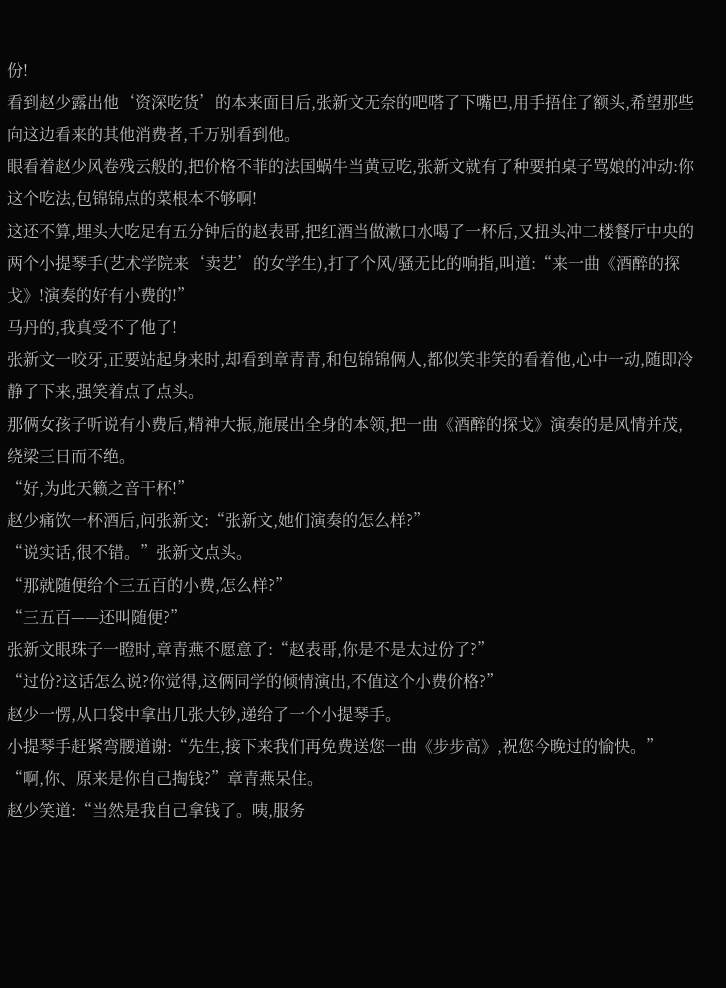份!
看到赵少露出他‘资深吃货’的本来面目后,张新文无奈的吧嗒了下嘴巴,用手捂住了额头,希望那些向这边看来的其他消费者,千万别看到他。
眼看着赵少风卷残云般的,把价格不菲的法国蜗牛当黄豆吃,张新文就有了种要拍桌子骂娘的冲动:你这个吃法,包锦锦点的菜根本不够啊!
这还不算,埋头大吃足有五分钟后的赵表哥,把红酒当做漱口水喝了一杯后,又扭头冲二楼餐厅中央的两个小提琴手(艺术学院来‘卖艺’的女学生),打了个风/骚无比的响指,叫道:“来一曲《酒醉的探戈》!演奏的好有小费的!”
马丹的,我真受不了他了!
张新文一咬牙,正要站起身来时,却看到章青青,和包锦锦俩人,都似笑非笑的看着他,心中一动,随即冷静了下来,强笑着点了点头。
那俩女孩子听说有小费后,精神大振,施展出全身的本领,把一曲《酒醉的探戈》演奏的是风情并茂,绕梁三日而不绝。
“好,为此天籁之音干杯!”
赵少痛饮一杯酒后,问张新文:“张新文,她们演奏的怎么样?”
“说实话,很不错。”张新文点头。
“那就随便给个三五百的小费,怎么样?”
“三五百——还叫随便?”
张新文眼珠子一瞪时,章青燕不愿意了:“赵表哥,你是不是太过份了?”
“过份?这话怎么说?你觉得,这俩同学的倾情演出,不值这个小费价格?”
赵少一愣,从口袋中拿出几张大钞,递给了一个小提琴手。
小提琴手赶紧弯腰道谢:“先生,接下来我们再免费送您一曲《步步高》,祝您今晚过的愉快。”
“啊,你、原来是你自己掏钱?”章青燕呆住。
赵少笑道:“当然是我自己拿钱了。咦,服务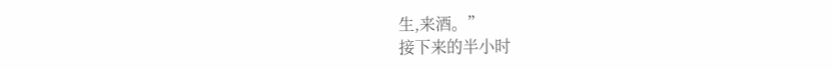生,来酒。”
接下来的半小时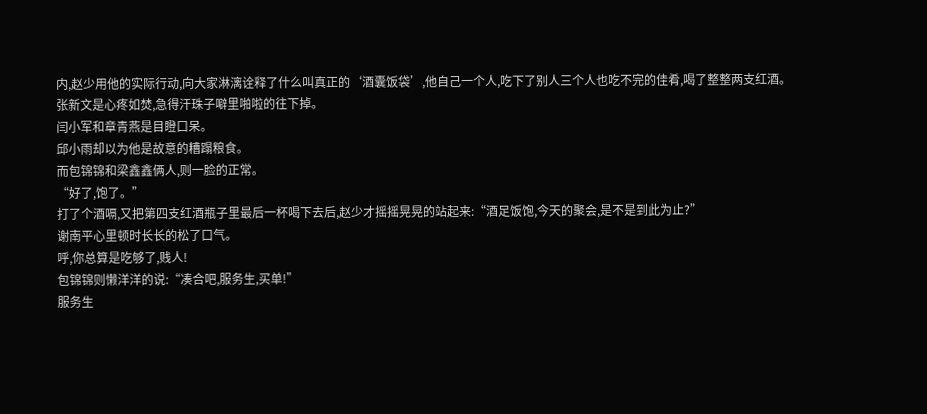内,赵少用他的实际行动,向大家淋漓诠释了什么叫真正的‘酒囊饭袋’,他自己一个人,吃下了别人三个人也吃不完的佳肴,喝了整整两支红酒。
张新文是心疼如焚,急得汗珠子噼里啪啦的往下掉。
闫小军和章青燕是目瞪口呆。
邱小雨却以为他是故意的糟蹋粮食。
而包锦锦和梁鑫鑫俩人,则一脸的正常。
“好了,饱了。”
打了个酒嗝,又把第四支红酒瓶子里最后一杯喝下去后,赵少才摇摇晃晃的站起来:“酒足饭饱,今天的聚会,是不是到此为止?”
谢南平心里顿时长长的松了口气。
呼,你总算是吃够了,贱人!
包锦锦则懒洋洋的说:“凑合吧,服务生,买单!”
服务生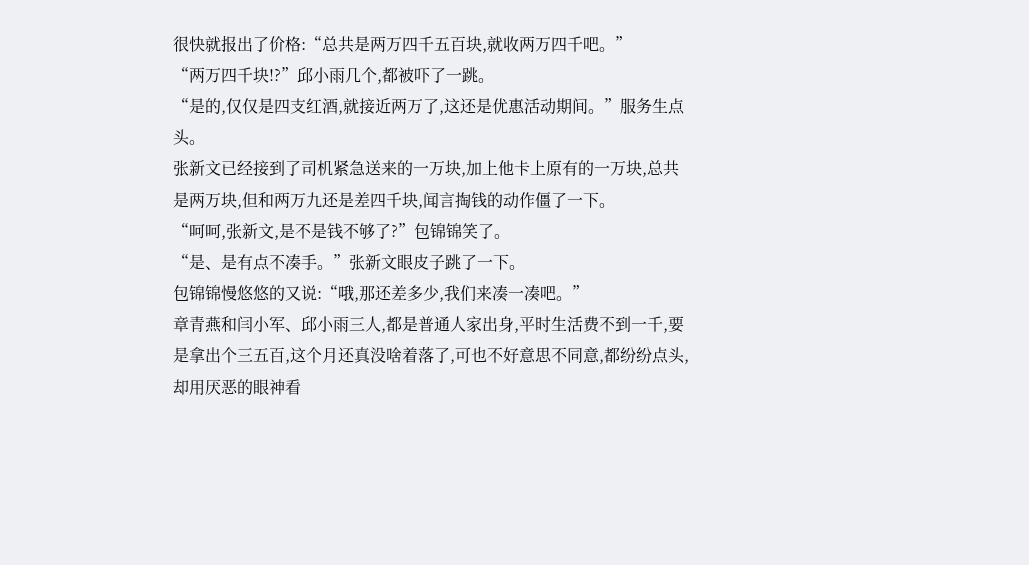很快就报出了价格:“总共是两万四千五百块,就收两万四千吧。”
“两万四千块!?”邱小雨几个,都被吓了一跳。
“是的,仅仅是四支红酒,就接近两万了,这还是优惠活动期间。”服务生点头。
张新文已经接到了司机紧急送来的一万块,加上他卡上原有的一万块,总共是两万块,但和两万九还是差四千块,闻言掏钱的动作僵了一下。
“呵呵,张新文,是不是钱不够了?”包锦锦笑了。
“是、是有点不凑手。”张新文眼皮子跳了一下。
包锦锦慢悠悠的又说:“哦,那还差多少,我们来凑一凑吧。”
章青燕和闫小军、邱小雨三人,都是普通人家出身,平时生活费不到一千,要是拿出个三五百,这个月还真没啥着落了,可也不好意思不同意,都纷纷点头,却用厌恶的眼神看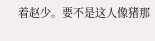着赵少。要不是这人像猪那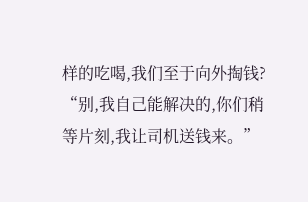样的吃喝,我们至于向外掏钱?
“别,我自己能解决的,你们稍等片刻,我让司机送钱来。”